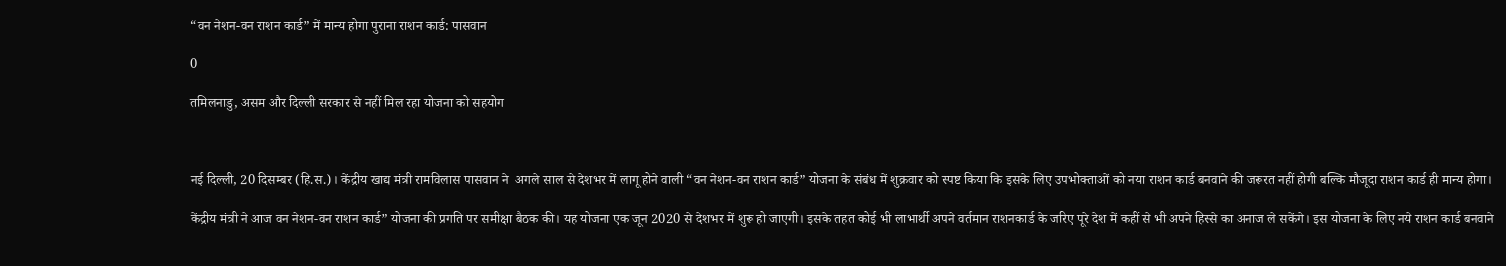“वन नेशन-वन राशन कार्ड” में मान्य होगा पुराना राशन कार्ड: पासवान

0

तमिलनाडु, असम और दिल्ली सरकार से नहीं मिल रहा योजना को सहयोग



नई दिल्ली, 20 दिसम्बर (हि.स.)। केंद्रीय खाद्य मंत्री रामविलास पासवान ने  अगले साल से देशभर में लागू होने वाली “वन नेशन-वन राशन कार्ड” योजना के संबंध में शुक्रवार को स्पष्ट किया कि इसके लिए उपभोक्ताओं को नया राशन कार्ड बनवाने की जरूरत नहीं होगी बल्कि मौजूदा राशन कार्ड ही मान्य होगा।

केंद्रीय मंत्री ने आज वन नेशन-वन राशन कार्ड” योजना की प्रगति पर समीक्षा बैठक की। यह योजना एक जून 2020 से देशभर में शुरू हो जाएगी। इसके तहत कोई भी लाभार्थी अपने वर्तमान राशनकार्ड के जरिए पूरे देश में कहीं से भी अपने हिस्से का अनाज ले सकेंगे। इस योजना के लिए नये राशन कार्ड बनवाने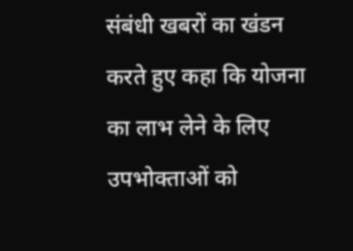संबंधी खबरों का खंडन करते हुए कहा कि योजना का लाभ लेने के लिए उपभोक्ताओं को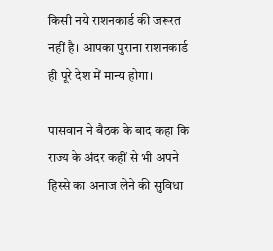किसी नये राशनकार्ड की जरूरत नहीं है। आपका पुराना राशनकार्ड ही पूरे देश में मान्य होगा।

पासवान ने बैठक के बाद कहा कि राज्य के अंदर कहीं से भी अपने हिस्से का अनाज लेने की सुविधा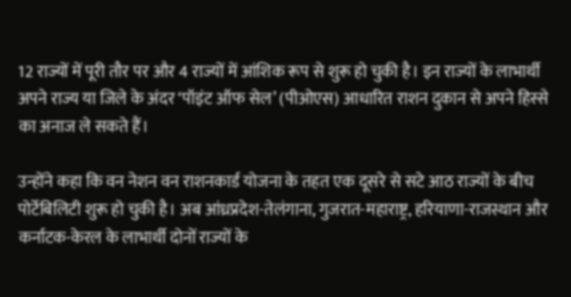12 राज्यों में पूरी तौर पर और 4 राज्यों में आंशिक रूप से शुरू हो चुकी है। इन राज्यों के लाभार्थी अपने राज्य या जिले के अंदर ‘पॉइंट ऑफ सेल’ (पीओएस) आधारित राशन दुकान से अपने हिस्से का अनाज ले सकते हैं।

उन्होंने कहा कि वन नेशन वन राशनकार्ड योजना के तहत एक दूसरे से सटे आठ राज्यों के बीच पोर्टेबिलिटी शुरू हो चुकी है। अब आंध्रप्रदेश-तेलंगाना, गुजरात-महाराष्ट्र, हरियाणा-राजस्थान और कर्नाटक-केरल के लाभार्थी दोनों राज्यों के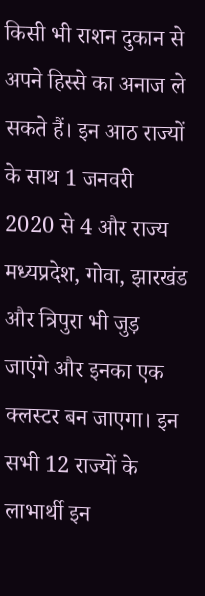किसी भी राशन दुकान से अपने हिस्से का अनाज ले सकते हैं। इन आठ राज्यों के साथ 1 जनवरी 2020 से 4 और राज्य मध्यप्रदेश, गोवा, झारखंड और त्रिपुरा भी जुड़ जाएंगे और इनका एक क्लस्टर बन जाएगा। इन सभी 12 राज्यों के लाभार्थी इन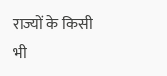राज्यों के किसी भी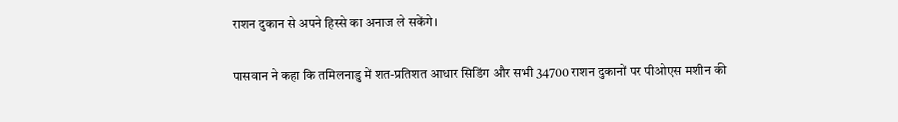राशन दुकान से अपने हिस्से का अनाज ले सकेंगे।

पासवान ने कहा कि तमिलनाडु में शत-प्रतिशत आधार सिडिंग और सभी 34700 राशन दुकानों पर पीओएस मशीन की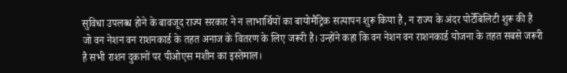सुविधा उपलब्ध होने के बावजूद राज्य सरकार ने न लाभार्थियों का बायोमैट्रिक सत्यापन शुरू किया है, न राज्य के अंदर पोर्टेबिलिटी शुरू की है जो वन नेशन वन राशनकार्ड के तहत अनाज के वितरण के लिए जरूरी है। उन्होंने कहा कि वन नेशन वन राशनकार्ड योजना के तहत सबसे जरूरी है सभी राशन दुकानों पर पीओएस मशीन का इस्तेमाल।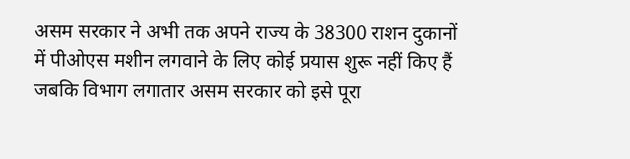असम सरकार ने अभी तक अपने राज्य के 38300 राशन दुकानों में पीओएस मशीन लगवाने के लिए कोई प्रयास शुरू नहीं किए हैं जबकि विभाग लगातार असम सरकार को इसे पूरा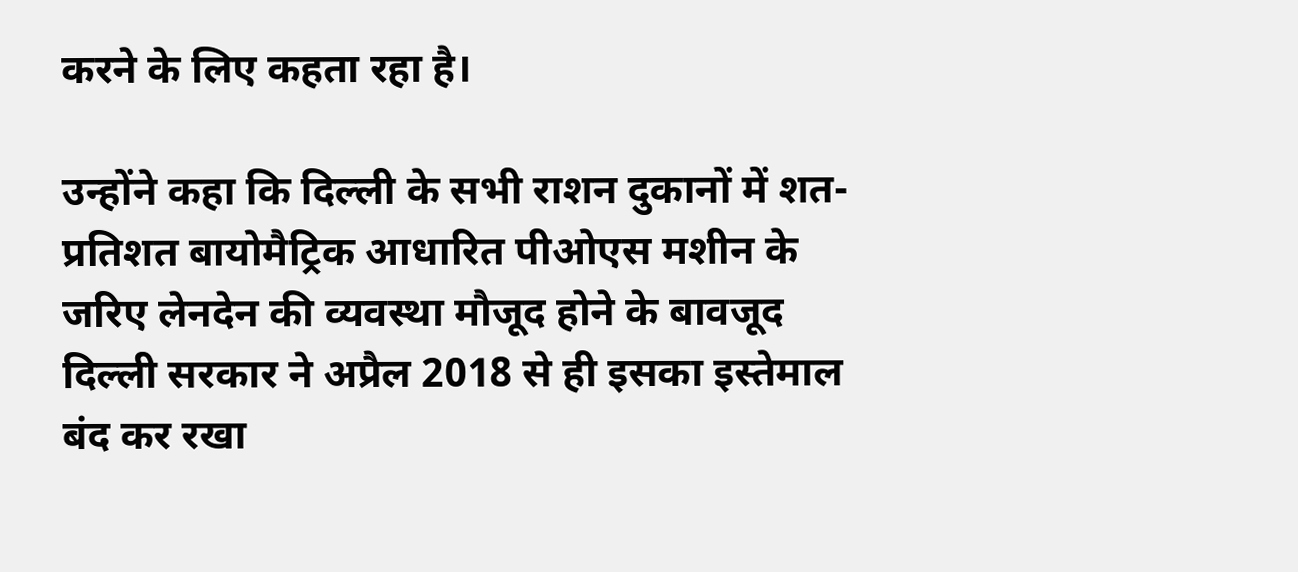करने के लिए कहता रहा है।

उन्होंने कहा कि दिल्ली के सभी राशन दुकानों में शत-प्रतिशत बायोमैट्रिक आधारित पीओएस मशीन के जरिए लेनदेन की व्यवस्था मौजूद होने के बावजूद दिल्ली सरकार ने अप्रैल 2018 से ही इसका इस्तेमाल बंद कर रखा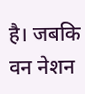है। जबकि वन नेशन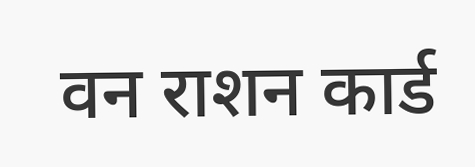वन राशन कार्ड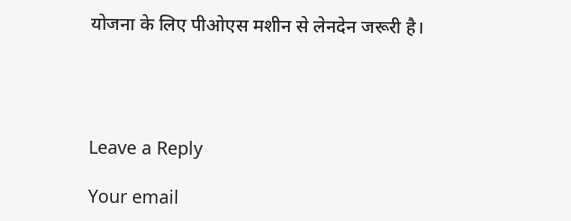योजना के लिए पीओएस मशीन से लेनदेन जरूरी है।




Leave a Reply

Your email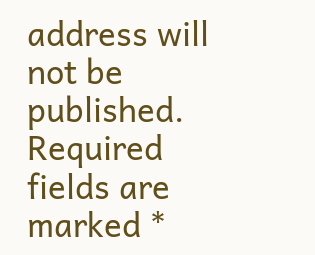address will not be published. Required fields are marked *